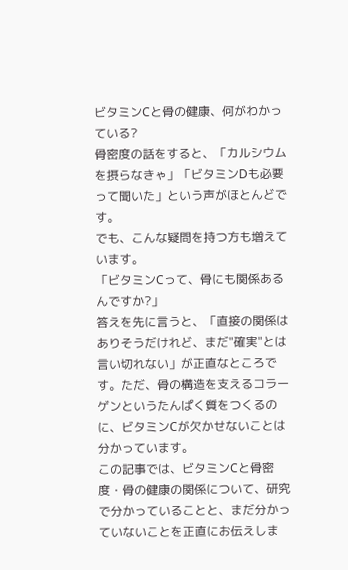ビタミンCと骨の健康、何がわかっている?
骨密度の話をすると、「カルシウムを摂らなきゃ」「ビタミンDも必要って聞いた」という声がほとんどです。
でも、こんな疑問を持つ方も増えています。
「ビタミンCって、骨にも関係あるんですか?」
答えを先に言うと、「直接の関係はありそうだけれど、まだ"確実"とは言い切れない」が正直なところです。ただ、骨の構造を支えるコラーゲンというたんぱく質をつくるのに、ビタミンCが欠かせないことは分かっています。
この記事では、ビタミンCと骨密度・骨の健康の関係について、研究で分かっていることと、まだ分かっていないことを正直にお伝えしま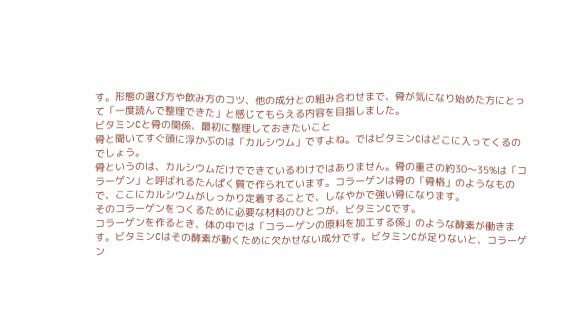す。形態の選び方や飲み方のコツ、他の成分との組み合わせまで、骨が気になり始めた方にとって「一度読んで整理できた」と感じてもらえる内容を目指しました。
ビタミンCと骨の関係、最初に整理しておきたいこと
骨と聞いてすぐ頭に浮かぶのは「カルシウム」ですよね。ではビタミンCはどこに入ってくるのでしょう。
骨というのは、カルシウムだけでできているわけではありません。骨の重さの約30〜35%は「コラーゲン」と呼ばれるたんぱく質で作られています。コラーゲンは骨の「骨格」のようなもので、ここにカルシウムがしっかり定着することで、しなやかで強い骨になります。
そのコラーゲンをつくるために必要な材料のひとつが、ビタミンCです。
コラーゲンを作るとき、体の中では「コラーゲンの原料を加工する係」のような酵素が働きます。ビタミンCはその酵素が動くために欠かせない成分です。ビタミンCが足りないと、コラーゲン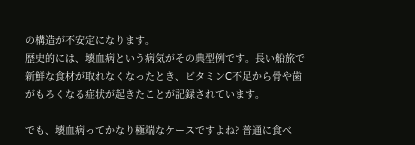の構造が不安定になります。
歴史的には、壊血病という病気がその典型例です。長い船旅で新鮮な食材が取れなくなったとき、ビタミンC不足から骨や歯がもろくなる症状が起きたことが記録されています。

でも、壊血病ってかなり極端なケースですよね? 普通に食べ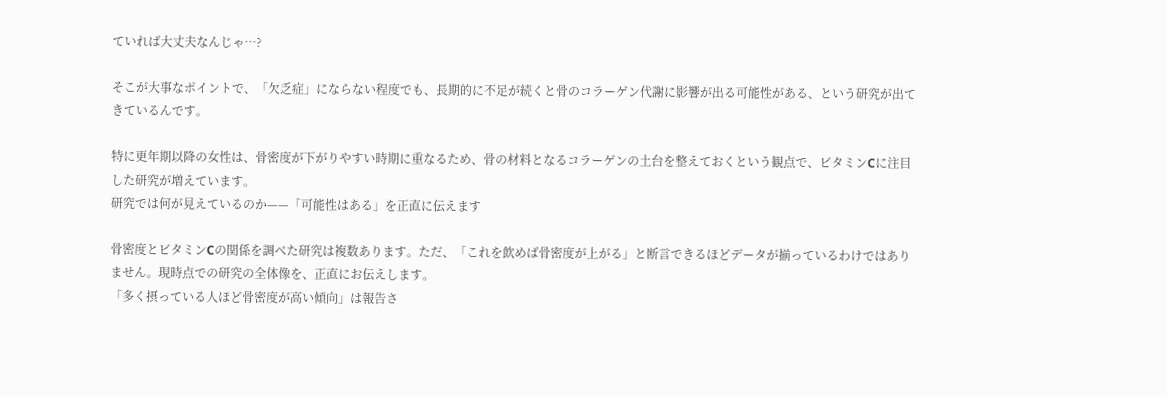ていれば大丈夫なんじゃ…?

そこが大事なポイントで、「欠乏症」にならない程度でも、長期的に不足が続くと骨のコラーゲン代謝に影響が出る可能性がある、という研究が出てきているんです。

特に更年期以降の女性は、骨密度が下がりやすい時期に重なるため、骨の材料となるコラーゲンの土台を整えておくという観点で、ビタミンCに注目した研究が増えています。
研究では何が見えているのか——「可能性はある」を正直に伝えます

骨密度とビタミンCの関係を調べた研究は複数あります。ただ、「これを飲めば骨密度が上がる」と断言できるほどデータが揃っているわけではありません。現時点での研究の全体像を、正直にお伝えします。
「多く摂っている人ほど骨密度が高い傾向」は報告さ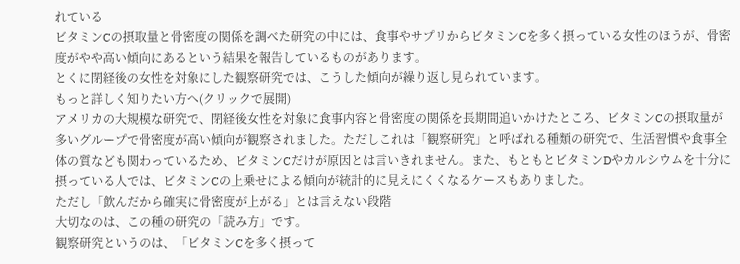れている
ビタミンCの摂取量と骨密度の関係を調べた研究の中には、食事やサプリからビタミンCを多く摂っている女性のほうが、骨密度がやや高い傾向にあるという結果を報告しているものがあります。
とくに閉経後の女性を対象にした観察研究では、こうした傾向が繰り返し見られています。
もっと詳しく知りたい方へ(クリックで展開)
アメリカの大規模な研究で、閉経後女性を対象に食事内容と骨密度の関係を長期間追いかけたところ、ビタミンCの摂取量が多いグループで骨密度が高い傾向が観察されました。ただしこれは「観察研究」と呼ばれる種類の研究で、生活習慣や食事全体の質なども関わっているため、ビタミンCだけが原因とは言いきれません。また、もともとビタミンDやカルシウムを十分に摂っている人では、ビタミンCの上乗せによる傾向が統計的に見えにくくなるケースもありました。
ただし「飲んだから確実に骨密度が上がる」とは言えない段階
大切なのは、この種の研究の「読み方」です。
観察研究というのは、「ビタミンCを多く摂って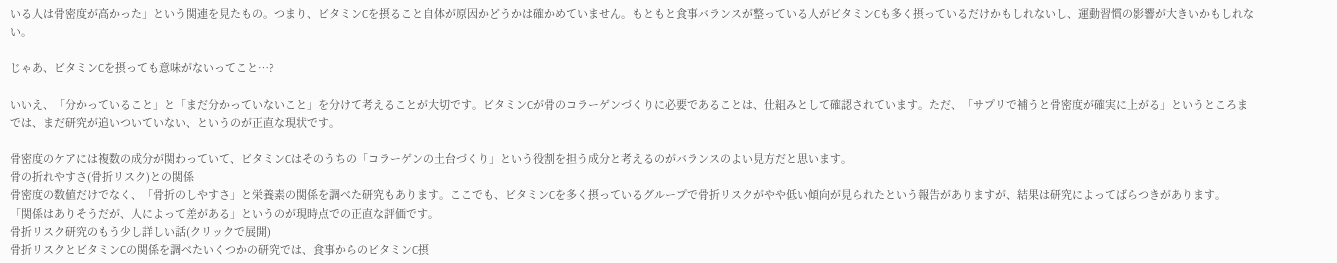いる人は骨密度が高かった」という関連を見たもの。つまり、ビタミンCを摂ること自体が原因かどうかは確かめていません。もともと食事バランスが整っている人がビタミンCも多く摂っているだけかもしれないし、運動習慣の影響が大きいかもしれない。

じゃあ、ビタミンCを摂っても意味がないってこと…?

いいえ、「分かっていること」と「まだ分かっていないこと」を分けて考えることが大切です。ビタミンCが骨のコラーゲンづくりに必要であることは、仕組みとして確認されています。ただ、「サプリで補うと骨密度が確実に上がる」というところまでは、まだ研究が追いついていない、というのが正直な現状です。

骨密度のケアには複数の成分が関わっていて、ビタミンCはそのうちの「コラーゲンの土台づくり」という役割を担う成分と考えるのがバランスのよい見方だと思います。
骨の折れやすさ(骨折リスク)との関係
骨密度の数値だけでなく、「骨折のしやすさ」と栄養素の関係を調べた研究もあります。ここでも、ビタミンCを多く摂っているグループで骨折リスクがやや低い傾向が見られたという報告がありますが、結果は研究によってばらつきがあります。
「関係はありそうだが、人によって差がある」というのが現時点での正直な評価です。
骨折リスク研究のもう少し詳しい話(クリックで展開)
骨折リスクとビタミンCの関係を調べたいくつかの研究では、食事からのビタミンC摂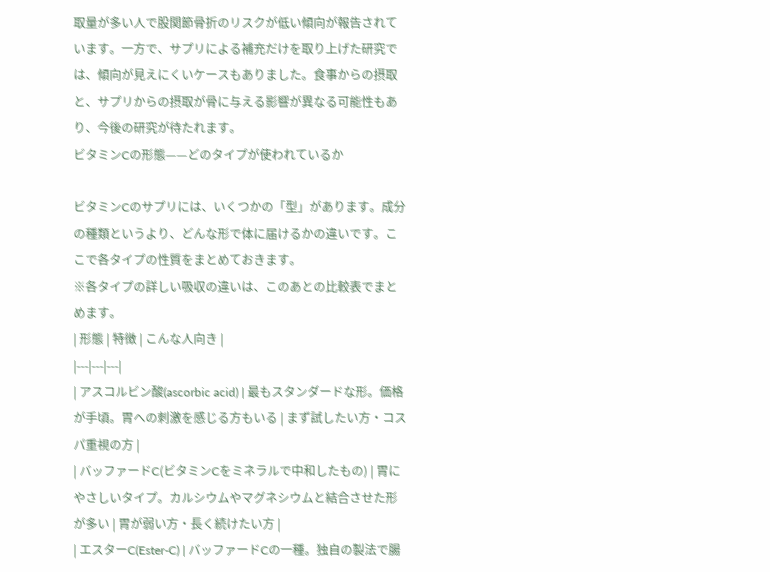取量が多い人で股関節骨折のリスクが低い傾向が報告されています。一方で、サプリによる補充だけを取り上げた研究では、傾向が見えにくいケースもありました。食事からの摂取と、サプリからの摂取が骨に与える影響が異なる可能性もあり、今後の研究が待たれます。
ビタミンCの形態——どのタイプが使われているか

ビタミンCのサプリには、いくつかの「型」があります。成分の種類というより、どんな形で体に届けるかの違いです。ここで各タイプの性質をまとめておきます。
※各タイプの詳しい吸収の違いは、このあとの比較表でまとめます。
| 形態 | 特徴 | こんな人向き |
|---|---|---|
| アスコルビン酸(ascorbic acid) | 最もスタンダードな形。価格が手頃。胃への刺激を感じる方もいる | まず試したい方・コスパ重視の方 |
| バッファードC(ビタミンCをミネラルで中和したもの) | 胃にやさしいタイプ。カルシウムやマグネシウムと結合させた形が多い | 胃が弱い方・長く続けたい方 |
| エスターC(Ester-C) | バッファードCの一種。独自の製法で腸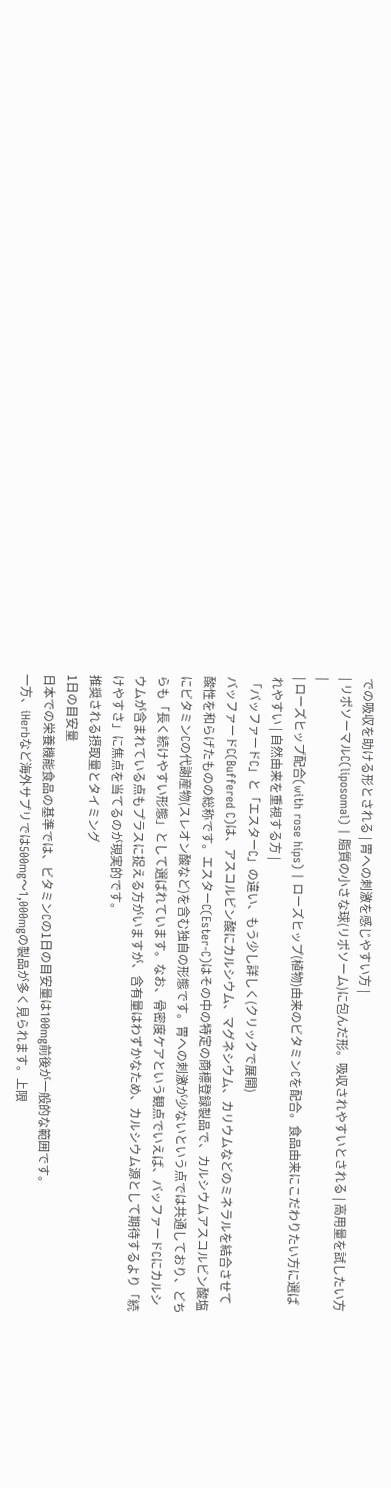での吸収を助ける形とされる | 胃への刺激を感じやすい方 |
| リポソーマルC(liposomal) | 脂質の小さな球(リポソーム)に包んだ形。吸収されやすいとされる | 高用量を試したい方 |
| ローズヒップ配合(with rose hips) | ローズヒップ(植物)由来のビタミンCを配合。食品由来にこだわりたい方に選ばれやすい | 自然由来を重視する方 |
「バッファードC」と「エスターC」の違い、もう少し詳しく(クリックで展開)
バッファードC(Buffered C)は、アスコルビン酸にカルシウム、マグネシウム、カリウムなどのミネラルを結合させて酸性を和らげたものの総称です。エスターC(Ester-C)はその中の特定の商標登録製品で、カルシウムアスコルビン酸塩にビタミンCの代謝産物(スレオン酸など)を含む独自の形態です。胃への刺激が少ないという点では共通しており、どちらも「長く続けやすい形態」として選ばれています。なお、骨密度ケアという観点でいえば、バッファードCにカルシウムが含まれている点もプラスに捉える方がいますが、含有量はわずかなため、カルシウム源として期待するより「続けやすさ」に焦点を当てるのが現実的です。
推奨される摂取量とタイミング
1日の目安量
日本での栄養機能食品の基準では、ビタミンCの1日の目安量は100mg前後が一般的な範囲です。
一方、iHerbなど海外サプリでは500mg〜1,000mgの製品が多く見られます。上限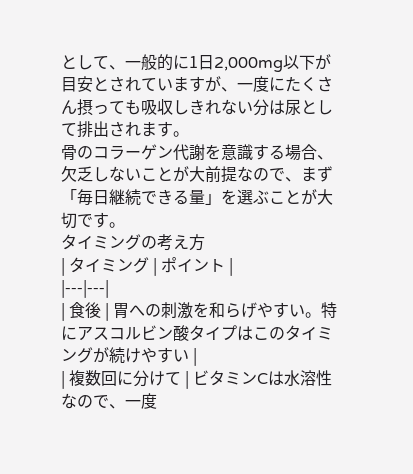として、一般的に1日2,000mg以下が目安とされていますが、一度にたくさん摂っても吸収しきれない分は尿として排出されます。
骨のコラーゲン代謝を意識する場合、欠乏しないことが大前提なので、まず「毎日継続できる量」を選ぶことが大切です。
タイミングの考え方
| タイミング | ポイント |
|---|---|
| 食後 | 胃への刺激を和らげやすい。特にアスコルビン酸タイプはこのタイミングが続けやすい |
| 複数回に分けて | ビタミンCは水溶性なので、一度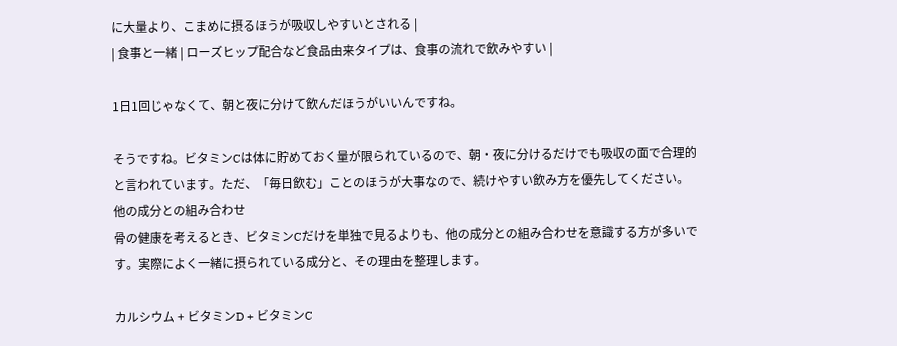に大量より、こまめに摂るほうが吸収しやすいとされる |
| 食事と一緒 | ローズヒップ配合など食品由来タイプは、食事の流れで飲みやすい |

1日1回じゃなくて、朝と夜に分けて飲んだほうがいいんですね。

そうですね。ビタミンCは体に貯めておく量が限られているので、朝・夜に分けるだけでも吸収の面で合理的と言われています。ただ、「毎日飲む」ことのほうが大事なので、続けやすい飲み方を優先してください。
他の成分との組み合わせ
骨の健康を考えるとき、ビタミンCだけを単独で見るよりも、他の成分との組み合わせを意識する方が多いです。実際によく一緒に摂られている成分と、その理由を整理します。

カルシウム + ビタミンD + ビタミンC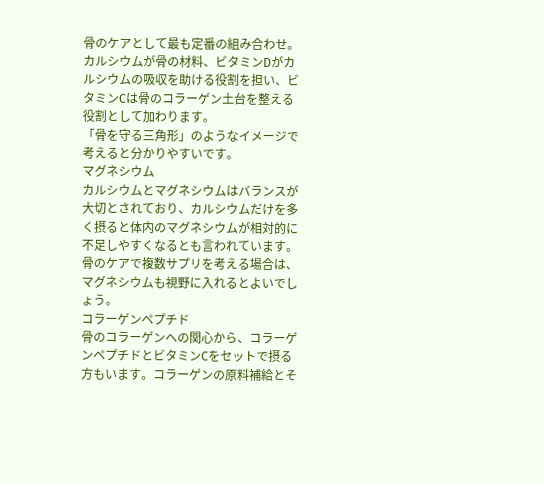骨のケアとして最も定番の組み合わせ。カルシウムが骨の材料、ビタミンDがカルシウムの吸収を助ける役割を担い、ビタミンCは骨のコラーゲン土台を整える役割として加わります。
「骨を守る三角形」のようなイメージで考えると分かりやすいです。
マグネシウム
カルシウムとマグネシウムはバランスが大切とされており、カルシウムだけを多く摂ると体内のマグネシウムが相対的に不足しやすくなるとも言われています。骨のケアで複数サプリを考える場合は、マグネシウムも視野に入れるとよいでしょう。
コラーゲンペプチド
骨のコラーゲンへの関心から、コラーゲンペプチドとビタミンCをセットで摂る方もいます。コラーゲンの原料補給とそ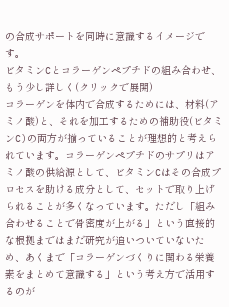の合成サポートを同時に意識するイメージです。
ビタミンCとコラーゲンペプチドの組み合わせ、もう少し詳しく(クリックで展開)
コラーゲンを体内で合成するためには、材料(アミノ酸)と、それを加工するための補助役(ビタミンC)の両方が揃っていることが理想的と考えられています。コラーゲンペプチドのサプリはアミノ酸の供給源として、ビタミンCはその合成プロセスを助ける成分として、セットで取り上げられることが多くなっています。ただし「組み合わせることで骨密度が上がる」という直接的な根拠まではまだ研究が追いついていないため、あくまで「コラーゲンづくりに関わる栄養素をまとめて意識する」という考え方で活用するのが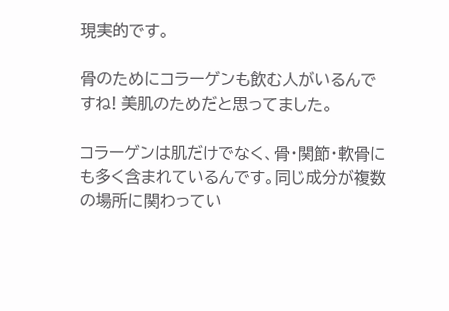現実的です。

骨のためにコラーゲンも飲む人がいるんですね! 美肌のためだと思ってました。

コラーゲンは肌だけでなく、骨・関節・軟骨にも多く含まれているんです。同じ成分が複数の場所に関わってい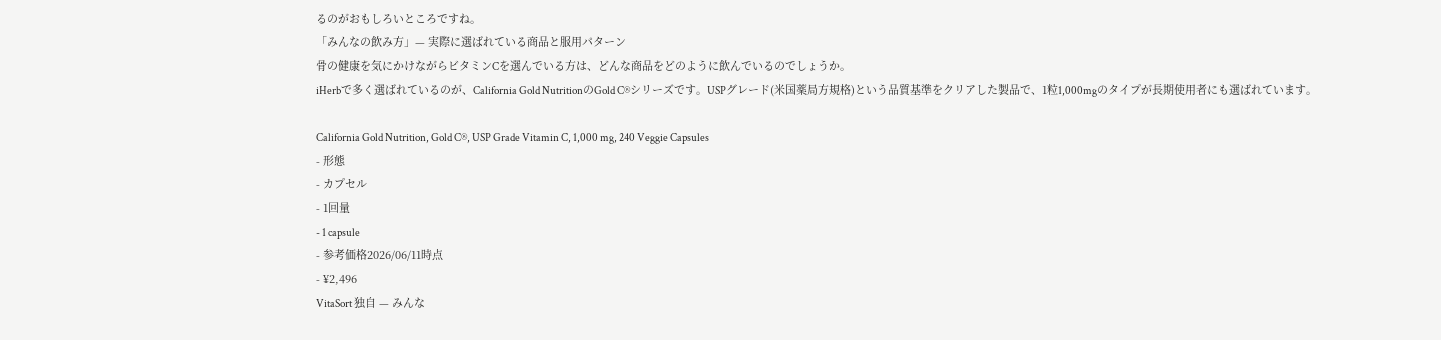るのがおもしろいところですね。
「みんなの飲み方」— 実際に選ばれている商品と服用パターン
骨の健康を気にかけながらビタミンCを選んでいる方は、どんな商品をどのように飲んでいるのでしょうか。
iHerbで多く選ばれているのが、California Gold NutritionのGold C®シリーズです。USPグレード(米国薬局方規格)という品質基準をクリアした製品で、1粒1,000mgのタイプが長期使用者にも選ばれています。

California Gold Nutrition, Gold C®, USP Grade Vitamin C, 1,000 mg, 240 Veggie Capsules
- 形態
- カプセル
- 1回量
- 1 capsule
- 参考価格2026/06/11時点
- ¥2,496
VitaSort 独自 — みんな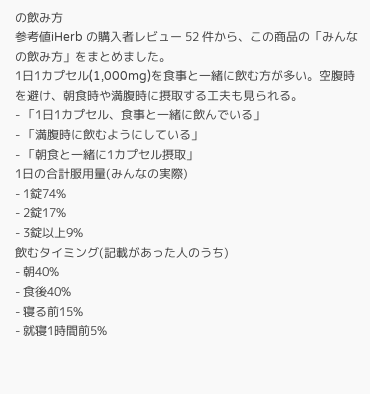の飲み方
参考値iHerb の購入者レビュー 52 件から、この商品の「みんなの飲み方」をまとめました。
1日1カプセル(1,000mg)を食事と一緒に飲む方が多い。空腹時を避け、朝食時や満腹時に摂取する工夫も見られる。
- 「1日1カプセル、食事と一緒に飲んでいる」
- 「満腹時に飲むようにしている」
- 「朝食と一緒に1カプセル摂取」
1日の合計服用量(みんなの実際)
- 1錠74%
- 2錠17%
- 3錠以上9%
飲むタイミング(記載があった人のうち)
- 朝40%
- 食後40%
- 寝る前15%
- 就寝1時間前5%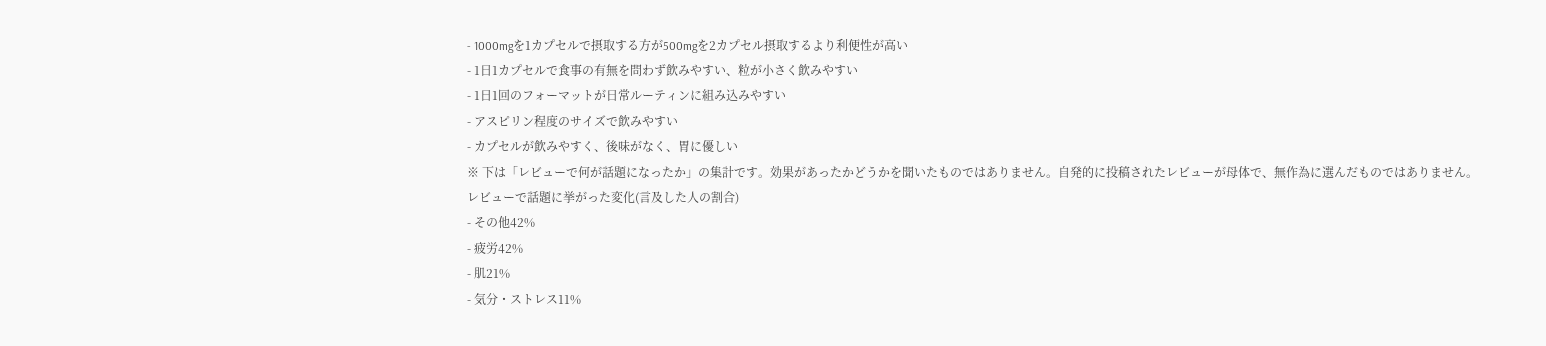- 1000mgを1カプセルで摂取する方が500mgを2カプセル摂取するより利便性が高い
- 1日1カプセルで食事の有無を問わず飲みやすい、粒が小さく飲みやすい
- 1日1回のフォーマットが日常ルーティンに組み込みやすい
- アスピリン程度のサイズで飲みやすい
- カプセルが飲みやすく、後味がなく、胃に優しい
※ 下は「レビューで何が話題になったか」の集計です。効果があったかどうかを聞いたものではありません。自発的に投稿されたレビューが母体で、無作為に選んだものではありません。
レビューで話題に挙がった変化(言及した人の割合)
- その他42%
- 疲労42%
- 肌21%
- 気分・ストレス11%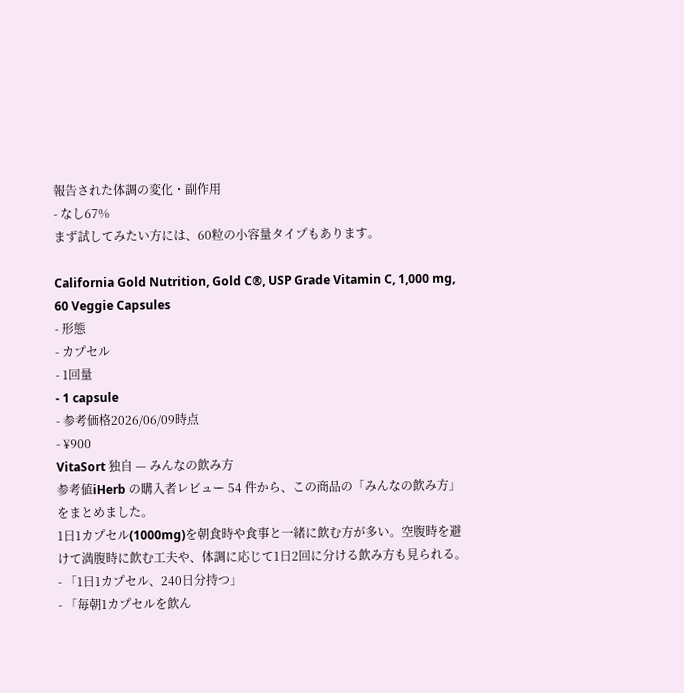報告された体調の変化・副作用
- なし67%
まず試してみたい方には、60粒の小容量タイプもあります。

California Gold Nutrition, Gold C®, USP Grade Vitamin C, 1,000 mg, 60 Veggie Capsules
- 形態
- カプセル
- 1回量
- 1 capsule
- 参考価格2026/06/09時点
- ¥900
VitaSort 独自 — みんなの飲み方
参考値iHerb の購入者レビュー 54 件から、この商品の「みんなの飲み方」をまとめました。
1日1カプセル(1000mg)を朝食時や食事と一緒に飲む方が多い。空腹時を避けて満腹時に飲む工夫や、体調に応じて1日2回に分ける飲み方も見られる。
- 「1日1カプセル、240日分持つ」
- 「毎朝1カプセルを飲ん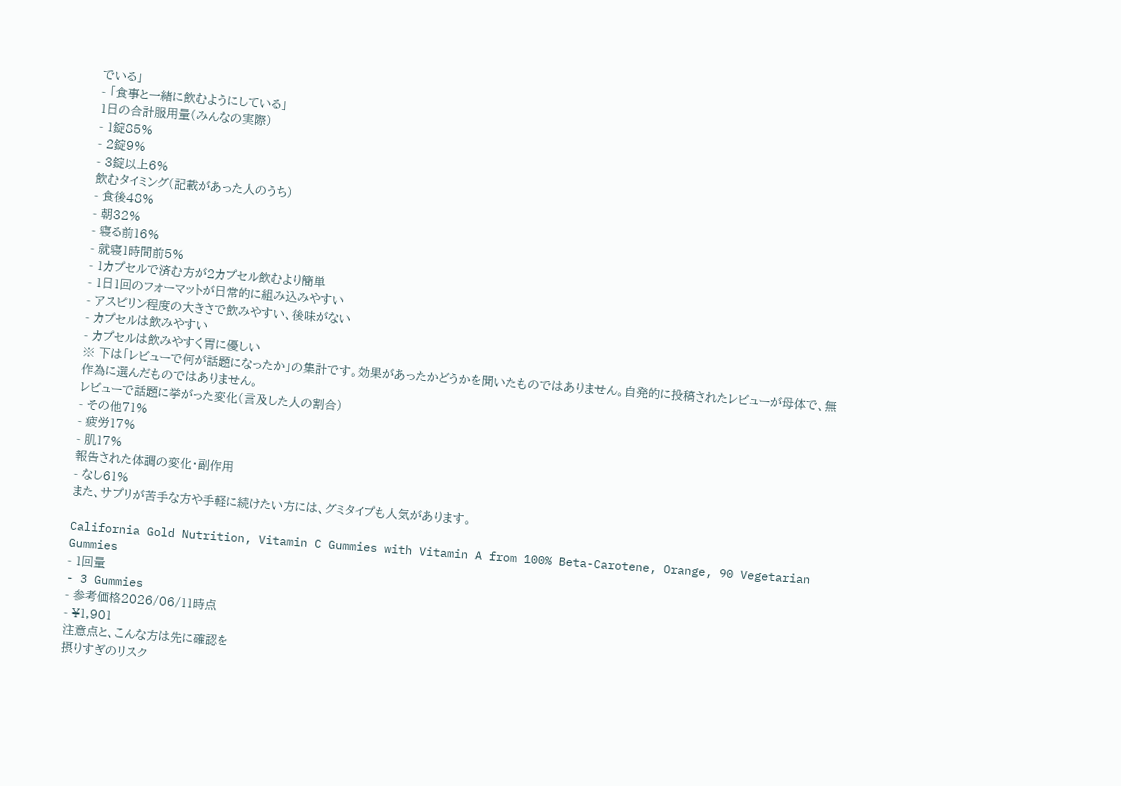でいる」
- 「食事と一緒に飲むようにしている」
1日の合計服用量(みんなの実際)
- 1錠85%
- 2錠9%
- 3錠以上6%
飲むタイミング(記載があった人のうち)
- 食後48%
- 朝32%
- 寝る前16%
- 就寝1時間前5%
- 1カプセルで済む方が2カプセル飲むより簡単
- 1日1回のフォーマットが日常的に組み込みやすい
- アスピリン程度の大きさで飲みやすい、後味がない
- カプセルは飲みやすい
- カプセルは飲みやすく胃に優しい
※ 下は「レビューで何が話題になったか」の集計です。効果があったかどうかを聞いたものではありません。自発的に投稿されたレビューが母体で、無作為に選んだものではありません。
レビューで話題に挙がった変化(言及した人の割合)
- その他71%
- 疲労17%
- 肌17%
報告された体調の変化・副作用
- なし61%
また、サプリが苦手な方や手軽に続けたい方には、グミタイプも人気があります。

California Gold Nutrition, Vitamin C Gummies with Vitamin A from 100% Beta-Carotene, Orange, 90 Vegetarian Gummies
- 1回量
- 3 Gummies
- 参考価格2026/06/11時点
- ¥1,901
注意点と、こんな方は先に確認を
摂りすぎのリスク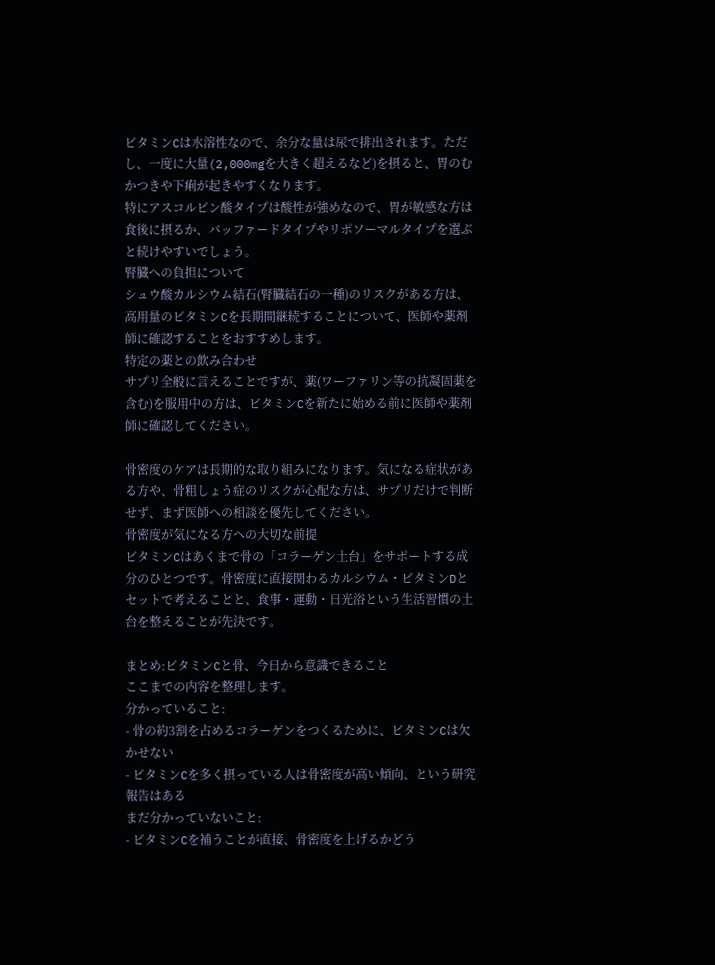ビタミンCは水溶性なので、余分な量は尿で排出されます。ただし、一度に大量(2,000mgを大きく超えるなど)を摂ると、胃のむかつきや下痢が起きやすくなります。
特にアスコルビン酸タイプは酸性が強めなので、胃が敏感な方は食後に摂るか、バッファードタイプやリポソーマルタイプを選ぶと続けやすいでしょう。
腎臓への負担について
シュウ酸カルシウム結石(腎臓結石の一種)のリスクがある方は、高用量のビタミンCを長期間継続することについて、医師や薬剤師に確認することをおすすめします。
特定の薬との飲み合わせ
サプリ全般に言えることですが、薬(ワーファリン等の抗凝固薬を含む)を服用中の方は、ビタミンCを新たに始める前に医師や薬剤師に確認してください。

骨密度のケアは長期的な取り組みになります。気になる症状がある方や、骨粗しょう症のリスクが心配な方は、サプリだけで判断せず、まず医師への相談を優先してください。
骨密度が気になる方への大切な前提
ビタミンCはあくまで骨の「コラーゲン土台」をサポートする成分のひとつです。骨密度に直接関わるカルシウム・ビタミンDとセットで考えることと、食事・運動・日光浴という生活習慣の土台を整えることが先決です。

まとめ:ビタミンCと骨、今日から意識できること
ここまでの内容を整理します。
分かっていること:
- 骨の約3割を占めるコラーゲンをつくるために、ビタミンCは欠かせない
- ビタミンCを多く摂っている人は骨密度が高い傾向、という研究報告はある
まだ分かっていないこと:
- ビタミンCを補うことが直接、骨密度を上げるかどう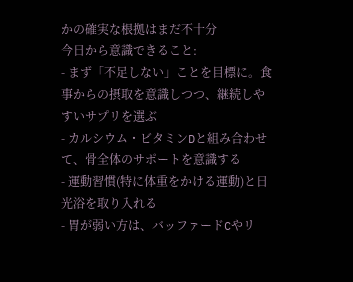かの確実な根拠はまだ不十分
今日から意識できること:
- まず「不足しない」ことを目標に。食事からの摂取を意識しつつ、継続しやすいサプリを選ぶ
- カルシウム・ビタミンDと組み合わせて、骨全体のサポートを意識する
- 運動習慣(特に体重をかける運動)と日光浴を取り入れる
- 胃が弱い方は、バッファードCやリ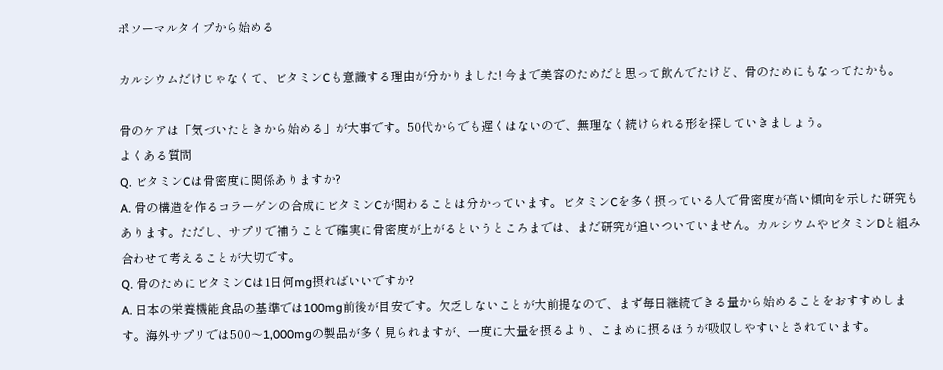ポソーマルタイプから始める

カルシウムだけじゃなくて、ビタミンCも意識する理由が分かりました! 今まで美容のためだと思って飲んでたけど、骨のためにもなってたかも。

骨のケアは「気づいたときから始める」が大事です。50代からでも遅くはないので、無理なく続けられる形を探していきましょう。
よくある質問
Q. ビタミンCは骨密度に関係ありますか?
A. 骨の構造を作るコラーゲンの合成にビタミンCが関わることは分かっています。ビタミンCを多く摂っている人で骨密度が高い傾向を示した研究もあります。ただし、サプリで補うことで確実に骨密度が上がるというところまでは、まだ研究が追いついていません。カルシウムやビタミンDと組み合わせて考えることが大切です。
Q. 骨のためにビタミンCは1日何mg摂ればいいですか?
A. 日本の栄養機能食品の基準では100mg前後が目安です。欠乏しないことが大前提なので、まず毎日継続できる量から始めることをおすすめします。海外サプリでは500〜1,000mgの製品が多く見られますが、一度に大量を摂るより、こまめに摂るほうが吸収しやすいとされています。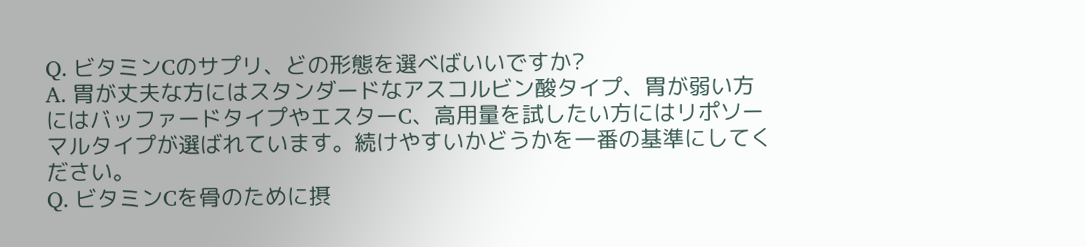Q. ビタミンCのサプリ、どの形態を選べばいいですか?
A. 胃が丈夫な方にはスタンダードなアスコルビン酸タイプ、胃が弱い方にはバッファードタイプやエスターC、高用量を試したい方にはリポソーマルタイプが選ばれています。続けやすいかどうかを一番の基準にしてください。
Q. ビタミンCを骨のために摂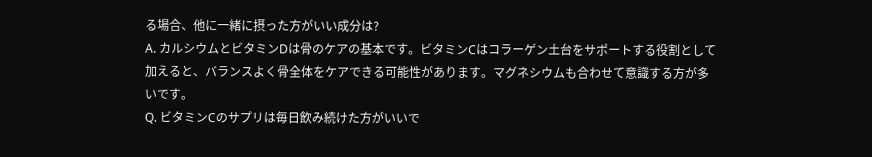る場合、他に一緒に摂った方がいい成分は?
A. カルシウムとビタミンDは骨のケアの基本です。ビタミンCはコラーゲン土台をサポートする役割として加えると、バランスよく骨全体をケアできる可能性があります。マグネシウムも合わせて意識する方が多いです。
Q. ビタミンCのサプリは毎日飲み続けた方がいいで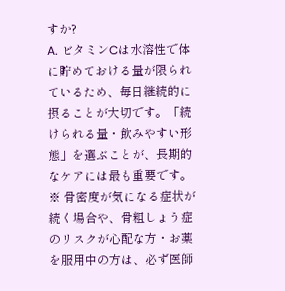すか?
A. ビタミンCは水溶性で体に貯めておける量が限られているため、毎日継続的に摂ることが大切です。「続けられる量・飲みやすい形態」を選ぶことが、長期的なケアには最も重要です。
※ 骨密度が気になる症状が続く場合や、骨粗しょう症のリスクが心配な方・お薬を服用中の方は、必ず医師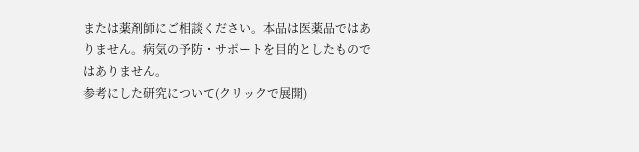または薬剤師にご相談ください。本品は医薬品ではありません。病気の予防・サポートを目的としたものではありません。
参考にした研究について(クリックで展開)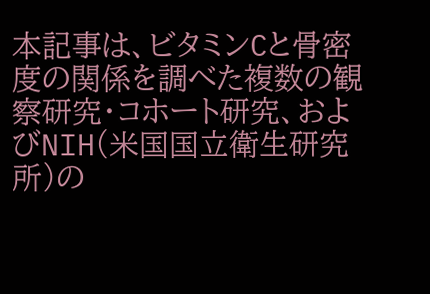本記事は、ビタミンCと骨密度の関係を調べた複数の観察研究・コホート研究、およびNIH(米国国立衛生研究所)の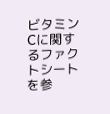ビタミンCに関するファクトシートを参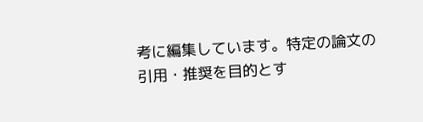考に編集しています。特定の論文の引用・推奨を目的とす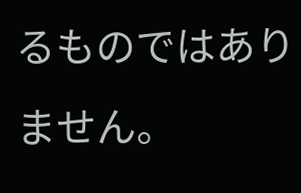るものではありません。